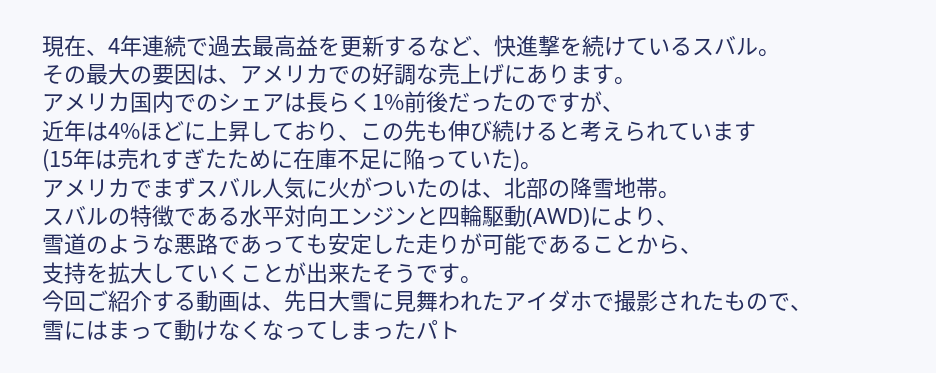現在、4年連続で過去最高益を更新するなど、快進撃を続けているスバル。
その最大の要因は、アメリカでの好調な売上げにあります。
アメリカ国内でのシェアは長らく1%前後だったのですが、
近年は4%ほどに上昇しており、この先も伸び続けると考えられています
(15年は売れすぎたために在庫不足に陥っていた)。
アメリカでまずスバル人気に火がついたのは、北部の降雪地帯。
スバルの特徴である水平対向エンジンと四輪駆動(AWD)により、
雪道のような悪路であっても安定した走りが可能であることから、
支持を拡大していくことが出来たそうです。
今回ご紹介する動画は、先日大雪に見舞われたアイダホで撮影されたもので、
雪にはまって動けなくなってしまったパト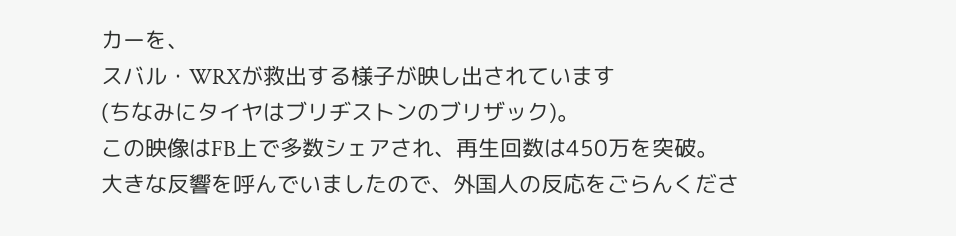カーを、
スバル・WRXが救出する様子が映し出されています
(ちなみにタイヤはブリヂストンのブリザック)。
この映像はFB上で多数シェアされ、再生回数は450万を突破。
大きな反響を呼んでいましたので、外国人の反応をごらんくださ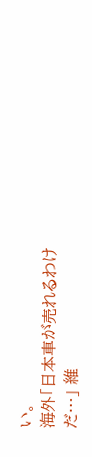い。
海外「日本車が売れるわけだ…」 維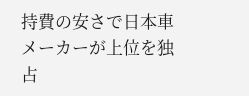持費の安さで日本車メーカーが上位を独占